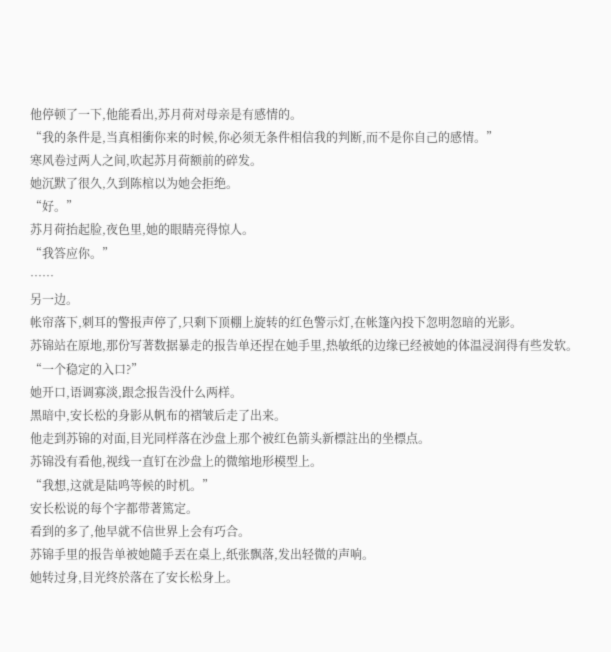他停顿了一下,他能看出,苏月荷对母亲是有感情的。
“我的条件是,当真相衝你来的时候,你必须无条件相信我的判断,而不是你自己的感情。”
寒风卷过两人之间,吹起苏月荷额前的碎发。
她沉默了很久,久到陈棺以为她会拒绝。
“好。”
苏月荷抬起脸,夜色里,她的眼睛亮得惊人。
“我答应你。”
……
另一边。
帐帘落下,刺耳的警报声停了,只剩下顶棚上旋转的红色警示灯,在帐篷內投下忽明忽暗的光影。
苏锦站在原地,那份写著数据暴走的报告单还捏在她手里,热敏纸的边缘已经被她的体温浸润得有些发软。
“一个稳定的入口?”
她开口,语调寡淡,跟念报告没什么两样。
黑暗中,安长松的身影从帆布的褶皱后走了出来。
他走到苏锦的对面,目光同样落在沙盘上那个被红色箭头新標註出的坐標点。
苏锦没有看他,视线一直钉在沙盘上的微缩地形模型上。
“我想,这就是陆鸣等候的时机。”
安长松说的每个字都带著篤定。
看到的多了,他早就不信世界上会有巧合。
苏锦手里的报告单被她隨手丟在桌上,纸张飘落,发出轻微的声响。
她转过身,目光终於落在了安长松身上。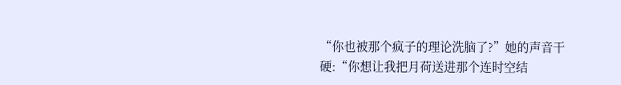“你也被那个疯子的理论洗脑了?”她的声音干硬:“你想让我把月荷送进那个连时空结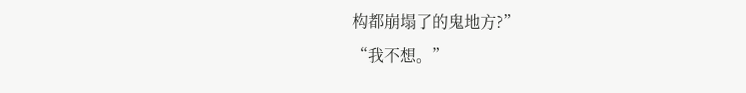构都崩塌了的鬼地方?”
“我不想。”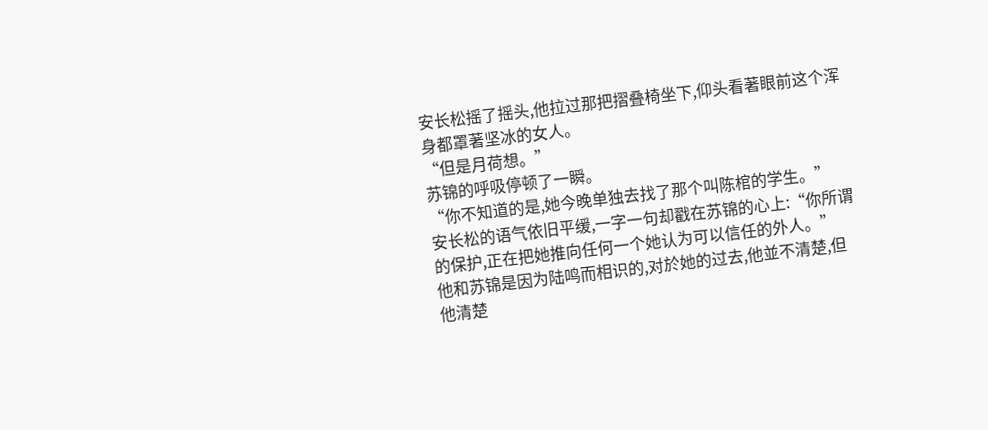安长松摇了摇头,他拉过那把摺叠椅坐下,仰头看著眼前这个浑身都罩著坚冰的女人。
“但是月荷想。”
苏锦的呼吸停顿了一瞬。
“你不知道的是,她今晚单独去找了那个叫陈棺的学生。”
安长松的语气依旧平缓,一字一句却戳在苏锦的心上:“你所谓的保护,正在把她推向任何一个她认为可以信任的外人。”
他和苏锦是因为陆鸣而相识的,对於她的过去,他並不清楚,但他清楚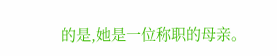的是,她是一位称职的母亲。